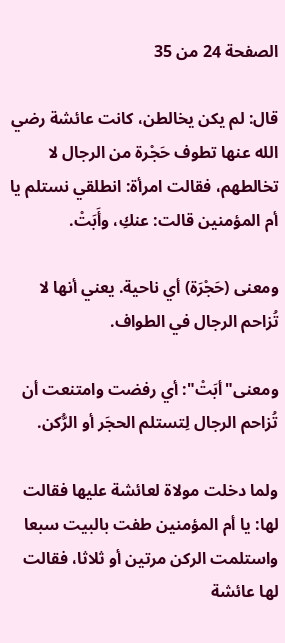الصفحة 24 من 35

قال: لم يكن يخالطن، كانت عائشة رضي الله عنها تطوف حَجْرة من الرجال لا تخالطهم، فقالت امرأة: انطلقي نستلم يا أم المؤمنين قالت: عنكِ، وأَبَتْ.

ومعنى (حَجْرَة) أي ناحية. يعني أنها لا تُزاحم الرجال في الطواف.

ومعنى"أبَتْ": أي رفضت وامتنعت أن تُزاحم الرجال لِتستلم الحجَر أو الرُّكن.

ولما دخلت مولاة لعائشة عليها فقالت لها: يا أم المؤمنين طفت بالبيت سبعا واستلمت الركن مرتين أو ثلاثا، فقالت لها عائشة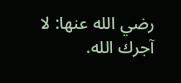رضي الله عنها: لا آجرك الله.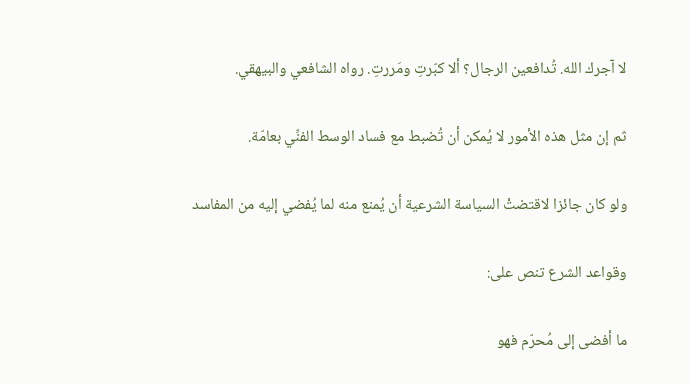لا آجرك الله. تُدافعين الرجال؟ ألا كبّرتِ ومَررتِ. رواه الشافعي والبيهقي.

ثم إن مثل هذه الأمور لا يُمكن أن تُضبط مع فساد الوسط الفنِّي بعامّة.

ولو كان جائزا لاقتضتْ السياسة الشرعية أن يُمنع منه لما يُفضي إليه من المفاسد

وقواعد الشرع تنص على:

ما أفضى إلى مُحرّم فهو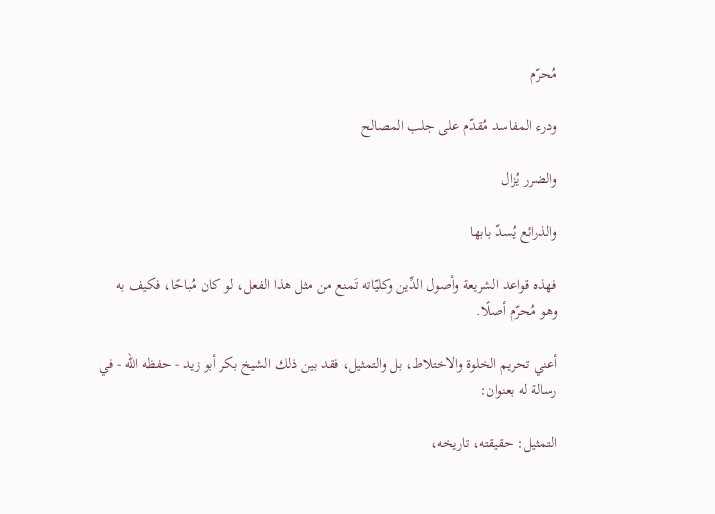مُحرّم

ودرء المفاسد مُقدّم على جلب المصالح

والضرر يُزال

والذرائع يُسدّ بابها

فهذه قواعد الشريعة وأصول الدِّين وكليّاته تَمنع من مثل هذا الفعل، لو كان مُباحًا، فكيف به وهو مُحرّم أصلًا.

أعني تحريم الخلوة والاختلاط، بل والتمثيل، فقد بين ذلك الشيخ بكر أبو زيد - حفظه الله - في رسالة له بعنوان:

التمثيل: حقيقته، تاريخه،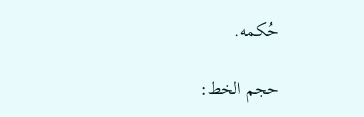حُكمه.

حجم الخط: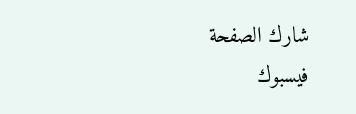شارك الصفحة
فيسبوك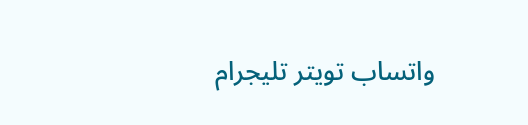واتساب تويتر تليجرام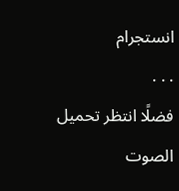انستجرام
. . .
فضلًا انتظر تحميل الصوت